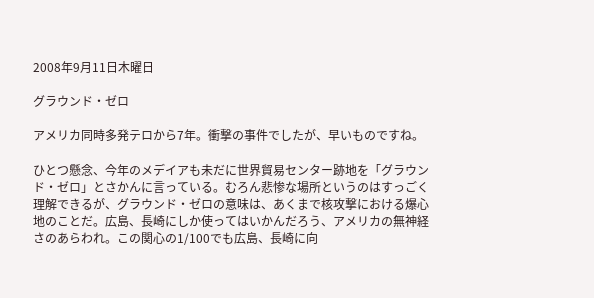2008年9月11日木曜日

グラウンド・ゼロ

アメリカ同時多発テロから7年。衝撃の事件でしたが、早いものですね。

ひとつ懸念、今年のメデイアも未だに世界貿易センター跡地を「グラウンド・ゼロ」とさかんに言っている。むろん悲惨な場所というのはすっごく理解できるが、グラウンド・ゼロの意味は、あくまで核攻撃における爆心地のことだ。広島、長崎にしか使ってはいかんだろう、アメリカの無神経さのあらわれ。この関心の1/100でも広島、長崎に向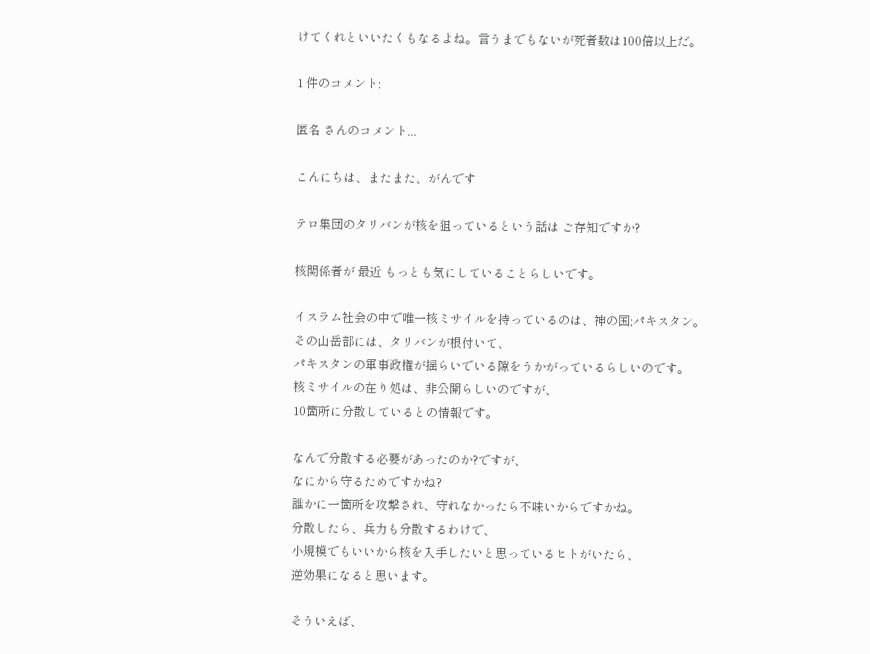けてくれといいたくもなるよね。言うまでもないが死者数は100倍以上だ。

1 件のコメント:

匿名 さんのコメント...

こんにちは、またまた、がんです

テロ集団のタリバンが核を狙っているという話は ご存知ですか?

核関係者が 最近 もっとも気にしていることらしいです。

イスラム社会の中で唯一核ミサイルを持っているのは、神の国;パキスタン。
その山岳部には、タリバンが根付いて、
パキスタンの軍事政権が揺らいでいる隙をうかがっているらしいのです。
核ミサイルの在り処は、非公開らしいのですが、
10箇所に分散しているとの情報です。

なんで分散する必要があったのか?ですが、
なにから守るためですかね?
誰かに一箇所を攻撃され、守れなかったら不味いからですかね。
分散したら、兵力も分散するわけで、
小規模でもいいから核を入手したいと思っているヒトがいたら、
逆効果になると思います。

そういえば、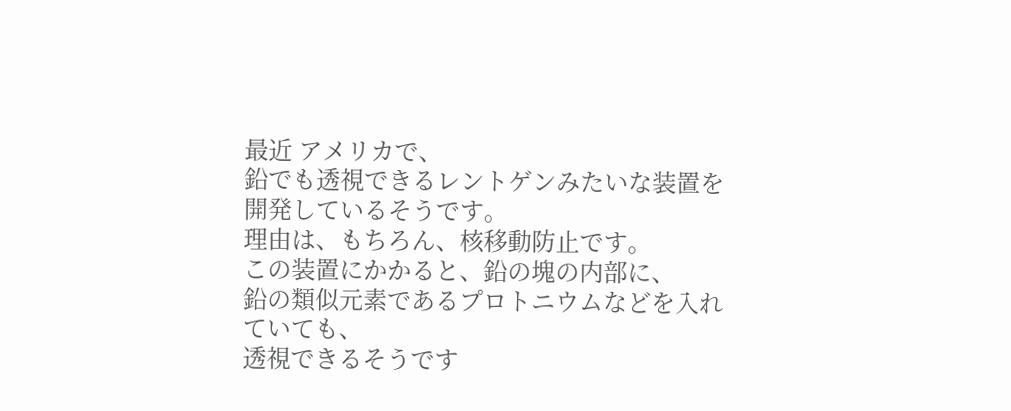最近 アメリカで、
鉛でも透視できるレントゲンみたいな装置を開発しているそうです。
理由は、もちろん、核移動防止です。
この装置にかかると、鉛の塊の内部に、
鉛の類似元素であるプロトニウムなどを入れていても、
透視できるそうです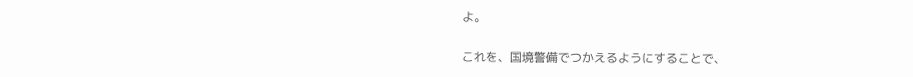よ。

これを、国境警備でつかえるようにすることで、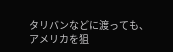タリバンなどに渡っても、
アメリカを狙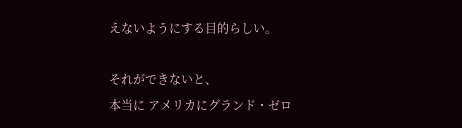えないようにする目的らしい。

それができないと、
本当に アメリカにグランド・ゼロ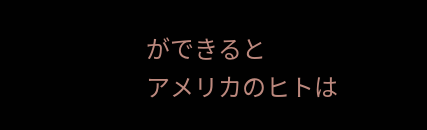ができると
アメリカのヒトは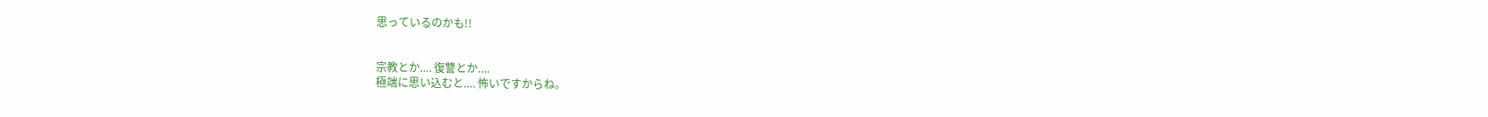思っているのかも!!


宗教とか.... 復讐とか....
極端に思い込むと.... 怖いですからね。